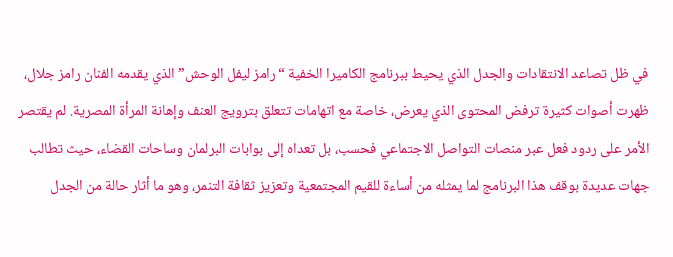في ظل تصاعد الانتقادات والجدل الذي يحيط ببرنامج الكاميرا الخفية “رامز ليفل الوحش” الذي يقدمه الفنان رامز جلال، ظهرت أصوات كثيرة ترفض المحتوى الذي يعرض، خاصة مع اتهامات تتعلق بترويج العنف وإهانة المرأة المصرية. لم يقتصر الأمر على ردود فعل عبر منصات التواصل الاجتماعي فحسب، بل تعداه إلى بوابات البرلمان وساحات القضاء، حيث تطالب جهات عديدة بوقف هذا البرنامج لما يمثله من أساءة للقيم المجتمعية وتعزيز ثقافة التنمر، وهو ما أثار حالة من الجدل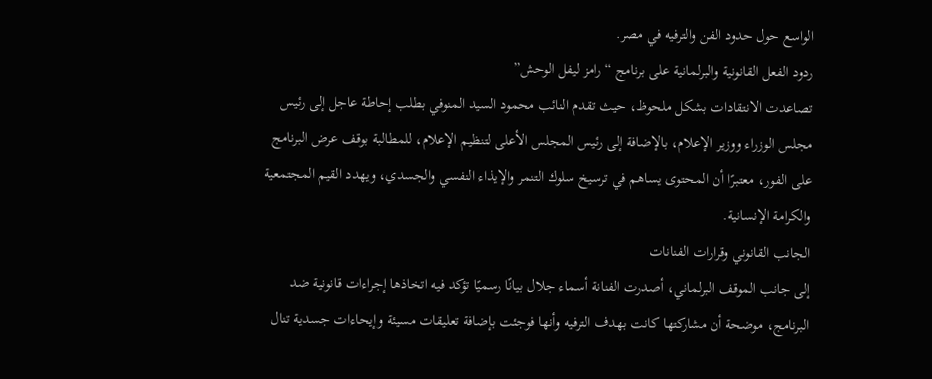الواسع حول حدود الفن والترفيه في مصر.
ردود الفعل القانونية والبرلمانية على برنامج “رامز ليفل الوحش”
تصاعدت الانتقادات بشكل ملحوظ، حيث تقدم النائب محمود السيد المنوفي بطلب إحاطة عاجل إلى رئيس مجلس الوزراء ووزير الإعلام، بالإضافة إلى رئيس المجلس الأعلى لتنظيم الإعلام، للمطالبة بوقف عرض البرنامج على الفور، معتبرًا أن المحتوى يساهم في ترسيخ سلوك التنمر والإيذاء النفسي والجسدي، ويهدد القيم المجتمعية والكرامة الإنسانية.
الجانب القانوني وقرارات الفنانات
إلى جانب الموقف البرلماني، أصدرت الفنانة أسماء جلال بيانًا رسميًا تؤكد فيه اتخاذها إجراءات قانونية ضد البرنامج، موضحة أن مشاركتها كانت بهدف الترفيه وأنها فوجئت بإضافة تعليقات مسيئة وإيحاءات جسدية تنال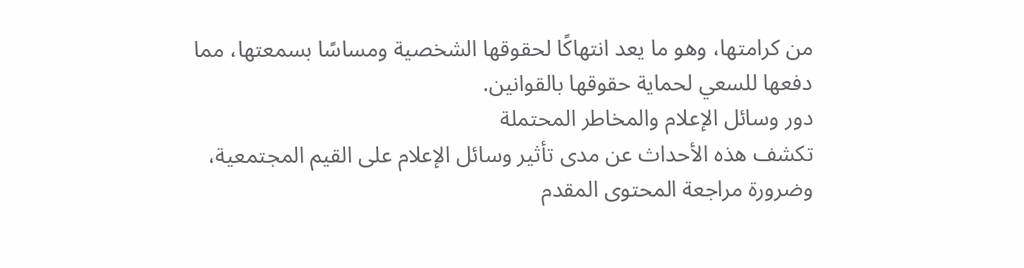من كرامتها، وهو ما يعد انتهاكًا لحقوقها الشخصية ومساسًا بسمعتها، مما دفعها للسعي لحماية حقوقها بالقوانين.
دور وسائل الإعلام والمخاطر المحتملة
تكشف هذه الأحداث عن مدى تأثير وسائل الإعلام على القيم المجتمعية، وضرورة مراجعة المحتوى المقدم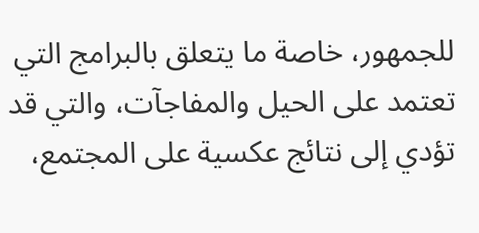للجمهور، خاصة ما يتعلق بالبرامج التي تعتمد على الحيل والمفاجآت، والتي قد تؤدي إلى نتائج عكسية على المجتمع،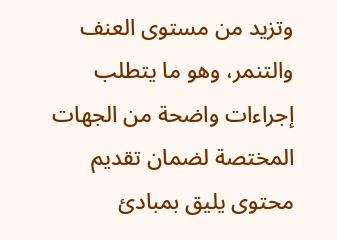وتزيد من مستوى العنف والتنمر، وهو ما يتطلب إجراءات واضحة من الجهات المختصة لضمان تقديم محتوى يليق بمبادئ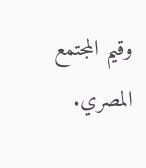وقيم المجتمع المصري.